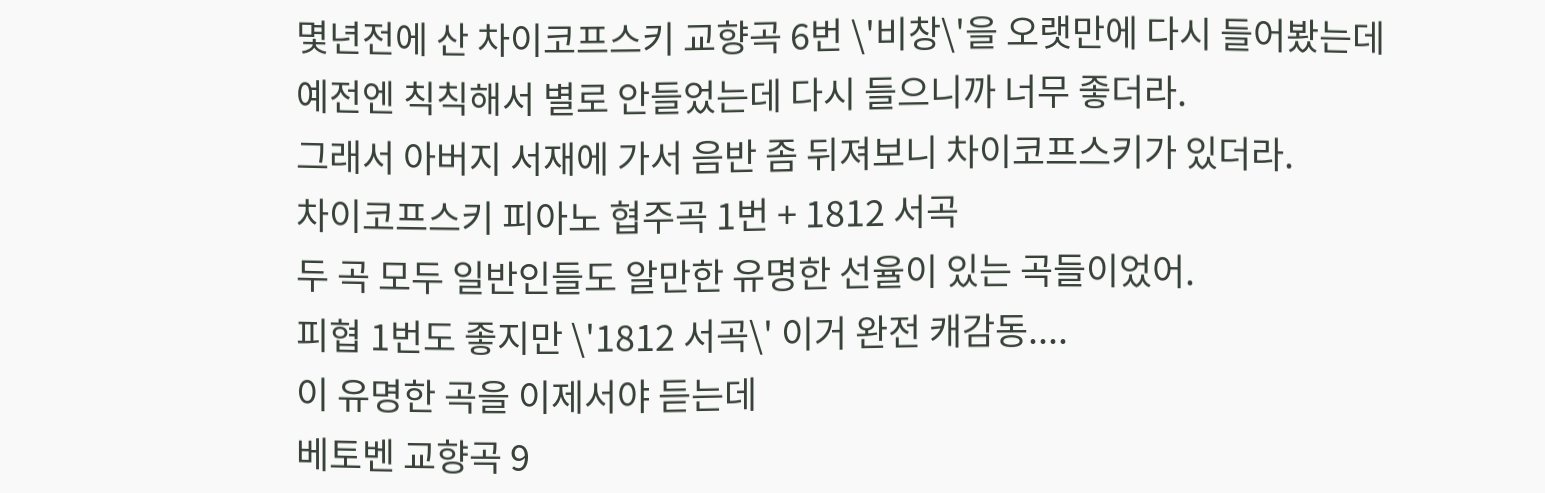몇년전에 산 차이코프스키 교향곡 6번 \'비창\'을 오랫만에 다시 들어봤는데
예전엔 칙칙해서 별로 안들었는데 다시 들으니까 너무 좋더라.
그래서 아버지 서재에 가서 음반 좀 뒤져보니 차이코프스키가 있더라.
차이코프스키 피아노 협주곡 1번 + 1812 서곡
두 곡 모두 일반인들도 알만한 유명한 선율이 있는 곡들이었어.
피협 1번도 좋지만 \'1812 서곡\' 이거 완전 캐감동....
이 유명한 곡을 이제서야 듣는데
베토벤 교향곡 9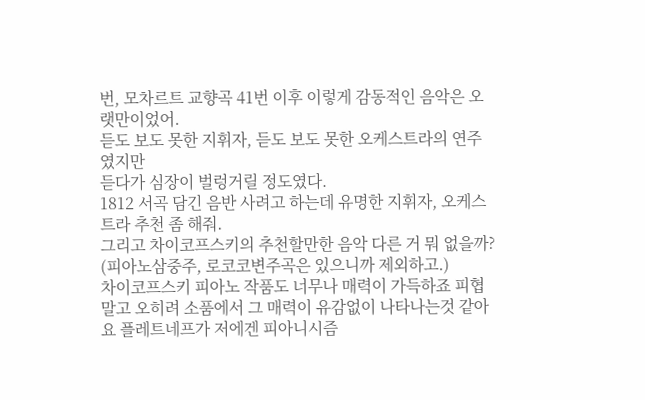번, 모차르트 교향곡 41번 이후 이렇게 감동적인 음악은 오랫만이었어.
듣도 보도 못한 지휘자, 듣도 보도 못한 오케스트라의 연주였지만
듣다가 심장이 벌렁거릴 정도였다.
1812 서곡 담긴 음반 사려고 하는데 유명한 지휘자, 오케스트라 추천 좀 해줘.
그리고 차이코프스키의 추천할만한 음악 다른 거 뭐 없을까?
(피아노삼중주, 로코코변주곡은 있으니까 제외하고.)
차이코프스키 피아노 작품도 너무나 매력이 가득하죠 피협말고 오히려 소품에서 그 매력이 유감없이 나타나는것 같아요 플레트네프가 저에겐 피아니시즘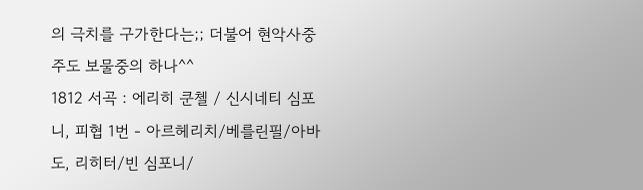의 극치를 구가한다는;; 더불어 현악사중주도 보물중의 하나^^
1812 서곡 : 에리히 쿤첼 / 신시네티 심포니, 피협 1번 - 아르헤리치/베를린필/아바도, 리히터/빈 심포니/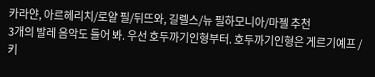카라얀, 아르헤리치/로얄 필/뒤뜨와, 길렐스/뉴 필하모니아/마젤 추천
3개의 발레 음악도 들어 봐. 우선 호두까기인형부터. 호두까기인형은 게르기예프 / 키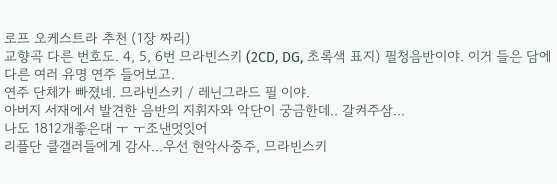로프 오케스트라 추천 (1장 짜리)
교향곡 다른 번호도. 4, 5, 6번 므라빈스키 (2CD, DG, 초록색 표지) 필청음반이야. 이거 들은 담에 다른 여러 유명 연주 들어보고.
연주 단체가 빠졌네. 므라빈스키 / 레닌그라드 필 이야.
아버지 서재에서 발견한 음반의 지휘자와 악단이 궁금한데.. 갈켜주삼...
나도 1812개좋은대 ㅜ ㅜ조낸멋잇어
리플단 클갤러들에게 감사...우선 현악사중주, 므라빈스키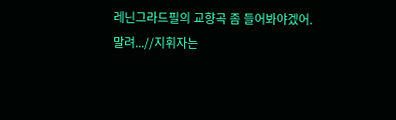레닌그라드필의 교향곡 좀 들어봐야겠어.
말려...//지휘자는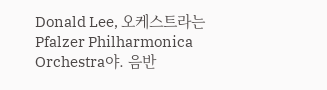Donald Lee, 오케스트라는 Pfalzer Philharmonica Orchestra야. 음반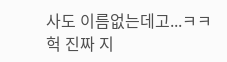사도 이름없는데고...ㅋㅋ
헉 진짜 지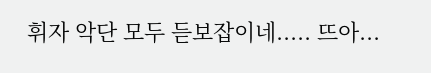휘자 악단 모두 듣보잡이네..... 뜨아...